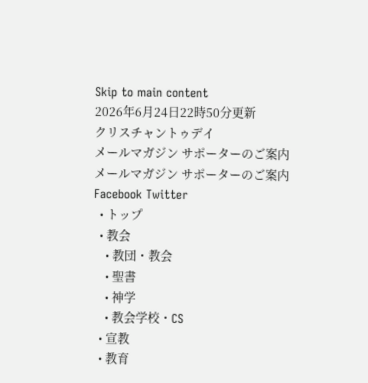Skip to main content
2026年6月24日22時50分更新
クリスチャントゥデイ
メールマガジン サポーターのご案内
メールマガジン サポーターのご案内
Facebook Twitter
  • トップ
  • 教会
    • 教団・教会
    • 聖書
    • 神学
    • 教会学校・CS
  • 宣教
  • 教育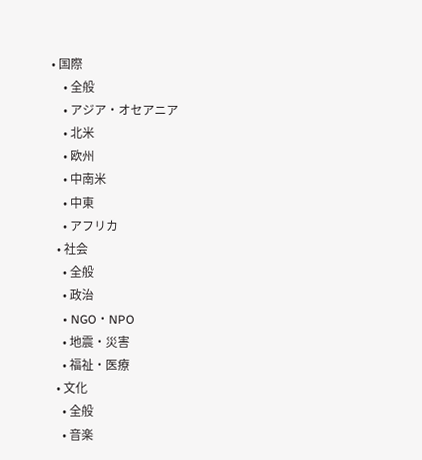• 国際
    • 全般
    • アジア・オセアニア
    • 北米
    • 欧州
    • 中南米
    • 中東
    • アフリカ
  • 社会
    • 全般
    • 政治
    • NGO・NPO
    • 地震・災害
    • 福祉・医療
  • 文化
    • 全般
    • 音楽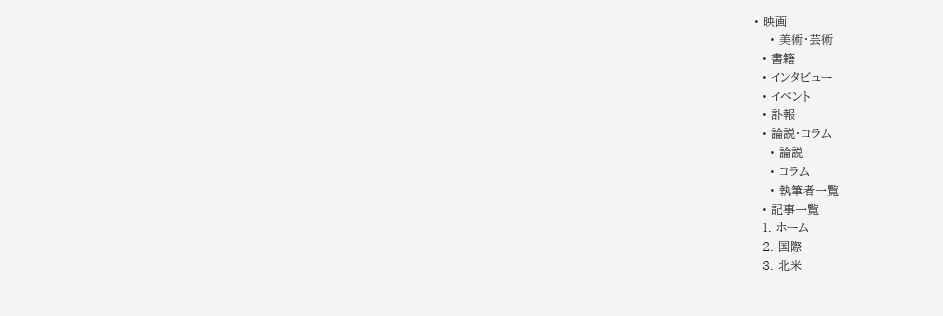• 映画
    • 美術・芸術
  • 書籍
  • インタビュー
  • イベント
  • 訃報
  • 論説・コラム
    • 論説
    • コラム
    • 執筆者一覧
  • 記事一覧
  1. ホーム
  2. 国際
  3. 北米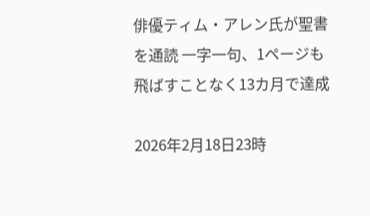俳優ティム・アレン氏が聖書を通読 一字一句、1ページも飛ばすことなく13カ月で達成

2026年2月18日23時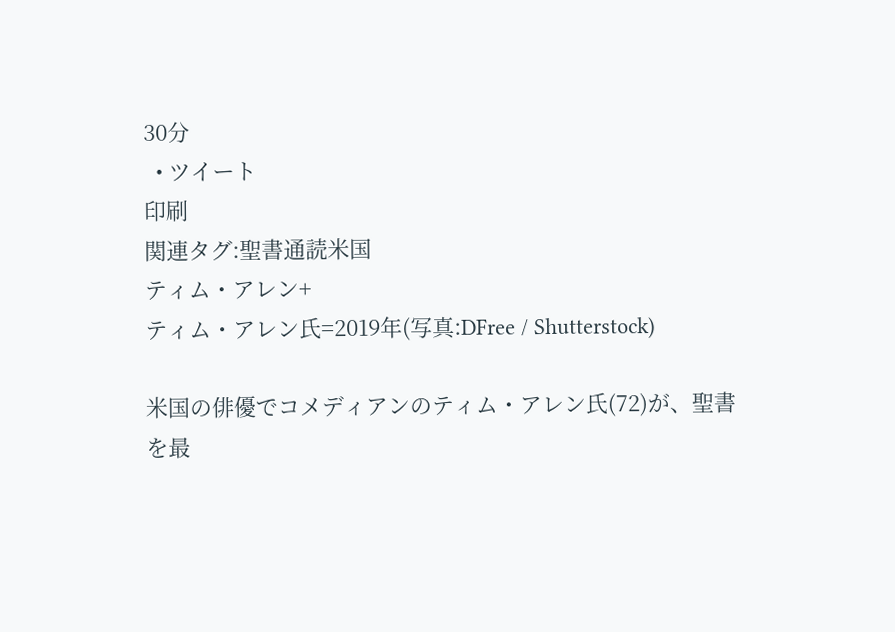30分
  • ツイート
印刷
関連タグ:聖書通読米国
ティム・アレン+
ティム・アレン氏=2019年(写真:DFree / Shutterstock)

米国の俳優でコメディアンのティム・アレン氏(72)が、聖書を最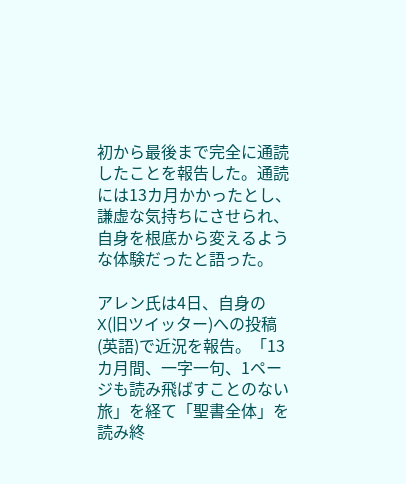初から最後まで完全に通読したことを報告した。通読には13カ月かかったとし、謙虚な気持ちにさせられ、自身を根底から変えるような体験だったと語った。

アレン氏は4日、自身のX(旧ツイッター)への投稿(英語)で近況を報告。「13カ月間、一字一句、1ページも読み飛ばすことのない旅」を経て「聖書全体」を読み終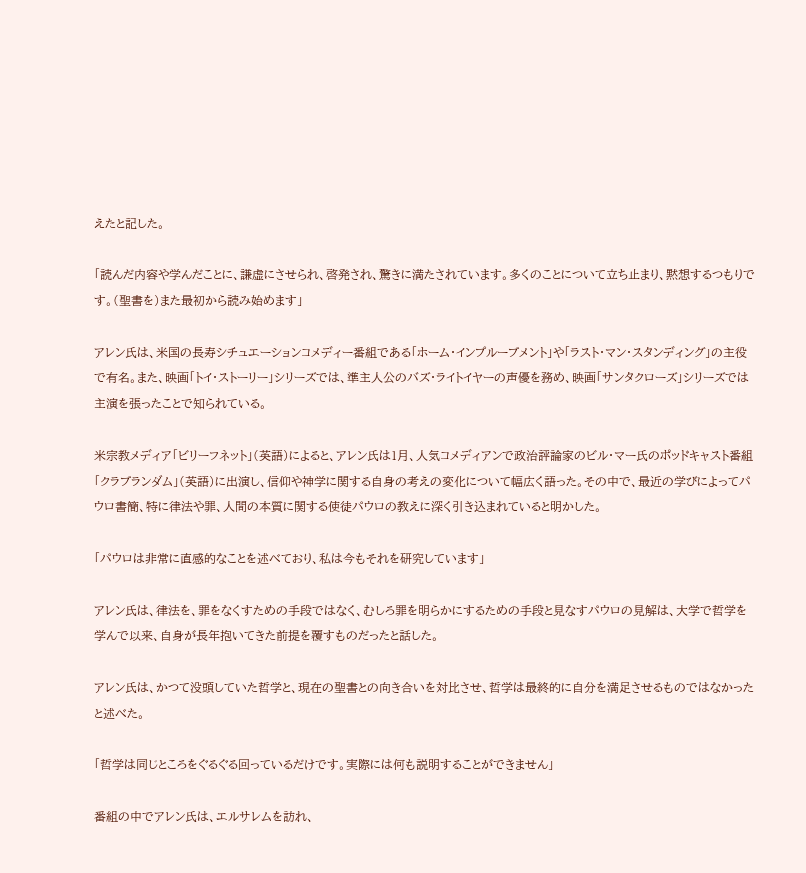えたと記した。

「読んだ内容や学んだことに、謙虚にさせられ、啓発され、驚きに満たされています。多くのことについて立ち止まり、黙想するつもりです。(聖書を)また最初から読み始めます」

アレン氏は、米国の長寿シチュエーションコメディー番組である「ホーム・インプルーブメント」や「ラスト・マン・スタンディング」の主役で有名。また、映画「トイ・ストーリー」シリーズでは、準主人公のバズ・ライトイヤーの声優を務め、映画「サンタクローズ」シリーズでは主演を張ったことで知られている。

米宗教メディア「ビリーフネット」(英語)によると、アレン氏は1月、人気コメディアンで政治評論家のビル・マー氏のポッドキャスト番組「クラブランダム」(英語)に出演し、信仰や神学に関する自身の考えの変化について幅広く語った。その中で、最近の学びによってパウロ書簡、特に律法や罪、人間の本質に関する使徒パウロの教えに深く引き込まれていると明かした。

「パウロは非常に直感的なことを述べており、私は今もそれを研究しています」

アレン氏は、律法を、罪をなくすための手段ではなく、むしろ罪を明らかにするための手段と見なすパウロの見解は、大学で哲学を学んで以来、自身が長年抱いてきた前提を覆すものだったと話した。

アレン氏は、かつて没頭していた哲学と、現在の聖書との向き合いを対比させ、哲学は最終的に自分を満足させるものではなかったと述べた。

「哲学は同じところをぐるぐる回っているだけです。実際には何も説明することができません」

番組の中でアレン氏は、エルサレムを訪れ、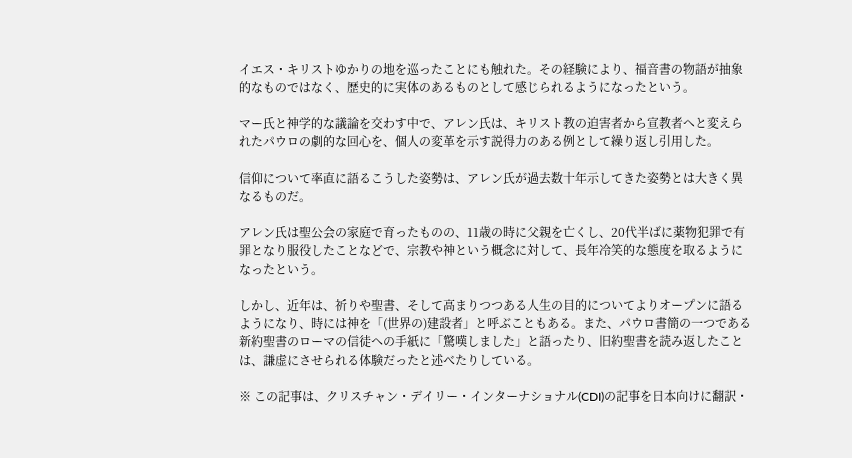イエス・キリストゆかりの地を巡ったことにも触れた。その経験により、福音書の物語が抽象的なものではなく、歴史的に実体のあるものとして感じられるようになったという。

マー氏と神学的な議論を交わす中で、アレン氏は、キリスト教の迫害者から宣教者へと変えられたパウロの劇的な回心を、個人の変革を示す説得力のある例として繰り返し引用した。

信仰について率直に語るこうした姿勢は、アレン氏が過去数十年示してきた姿勢とは大きく異なるものだ。

アレン氏は聖公会の家庭で育ったものの、11歳の時に父親を亡くし、20代半ばに薬物犯罪で有罪となり服役したことなどで、宗教や神という概念に対して、長年冷笑的な態度を取るようになったという。

しかし、近年は、祈りや聖書、そして高まりつつある人生の目的についてよりオープンに語るようになり、時には神を「(世界の)建設者」と呼ぶこともある。また、パウロ書簡の一つである新約聖書のローマの信徒への手紙に「驚嘆しました」と語ったり、旧約聖書を読み返したことは、謙虚にさせられる体験だったと述べたりしている。

※ この記事は、クリスチャン・デイリー・インターナショナル(CDI)の記事を日本向けに翻訳・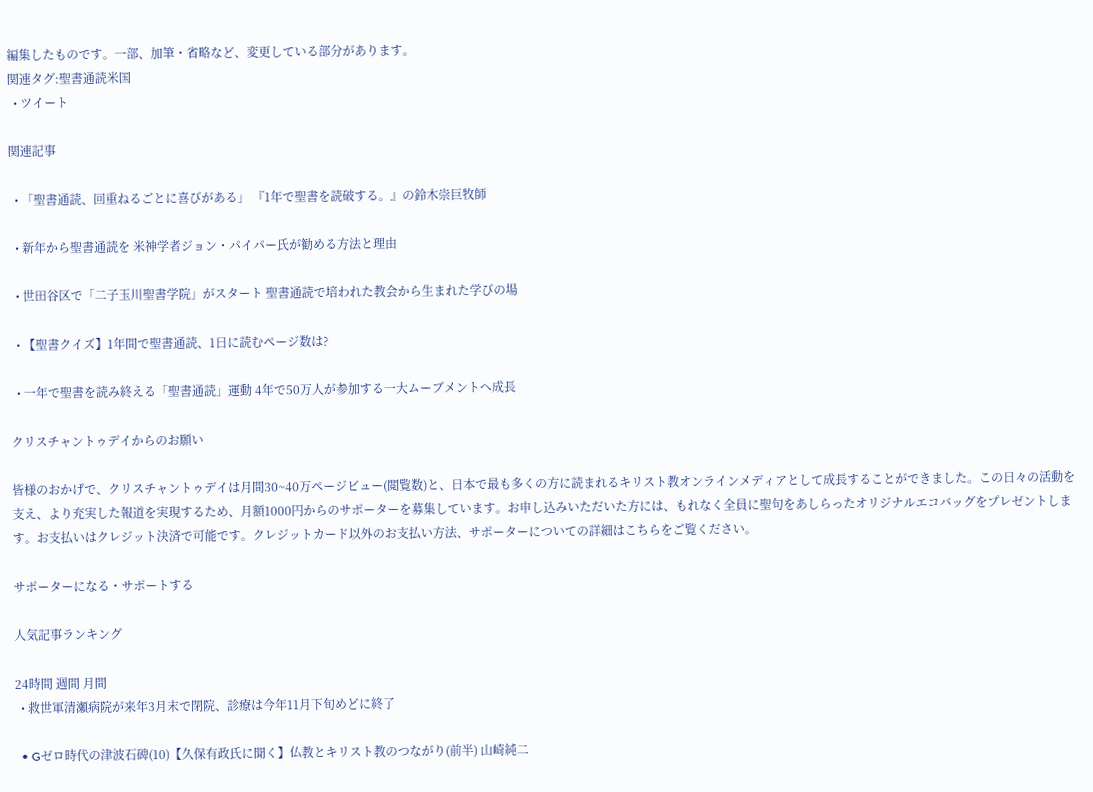編集したものです。一部、加筆・省略など、変更している部分があります。
関連タグ:聖書通読米国
  • ツイート

関連記事

  • 「聖書通読、回重ねるごとに喜びがある」 『1年で聖書を読破する。』の鈴木崇巨牧師

  • 新年から聖書通読を 米神学者ジョン・パイパー氏が勧める方法と理由

  • 世田谷区で「二子玉川聖書学院」がスタート 聖書通読で培われた教会から生まれた学びの場

  • 【聖書クイズ】1年間で聖書通読、1日に読むページ数は?

  • 一年で聖書を読み終える「聖書通読」運動 4年で50万人が参加する一大ムーブメントへ成長

クリスチャントゥデイからのお願い

皆様のおかげで、クリスチャントゥデイは月間30~40万ページビュー(閲覧数)と、日本で最も多くの方に読まれるキリスト教オンラインメディアとして成長することができました。この日々の活動を支え、より充実した報道を実現するため、月額1000円からのサポーターを募集しています。お申し込みいただいた方には、もれなく全員に聖句をあしらったオリジナルエコバッグをプレゼントします。お支払いはクレジット決済で可能です。クレジットカード以外のお支払い方法、サポーターについての詳細はこちらをご覧ください。

サポーターになる・サポートする

人気記事ランキング

24時間 週間 月間
  • 救世軍清瀬病院が来年3月末で閉院、診療は今年11月下旬めどに終了

  • Gゼロ時代の津波石碑(10)【久保有政氏に聞く】仏教とキリスト教のつながり(前半) 山崎純二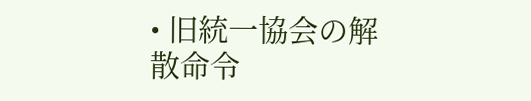• 旧統一協会の解散命令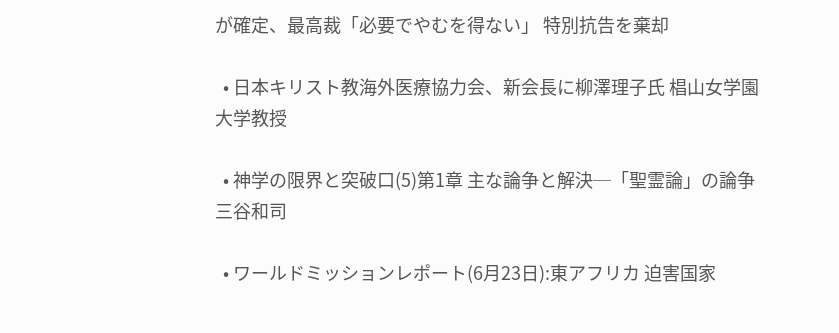が確定、最高裁「必要でやむを得ない」 特別抗告を棄却

  • 日本キリスト教海外医療協力会、新会長に柳澤理子氏 椙山女学園大学教授

  • 神学の限界と突破口(5)第1章 主な論争と解決─「聖霊論」の論争 三谷和司

  • ワールドミッションレポート(6月23日):東アフリカ 迫害国家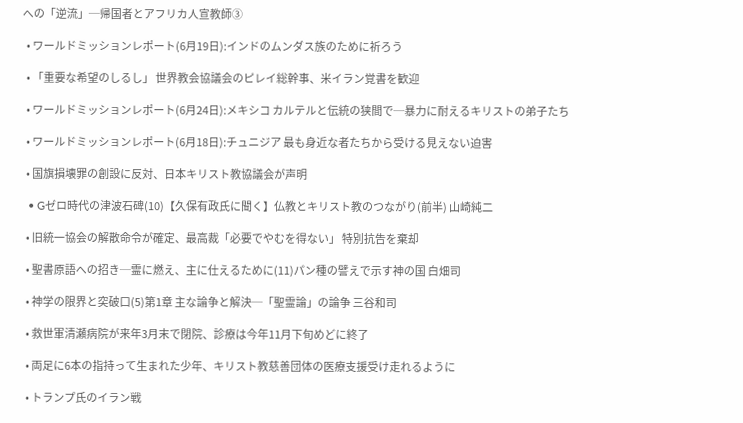への「逆流」─帰国者とアフリカ人宣教師③

  • ワールドミッションレポート(6月19日):インドのムンダス族のために祈ろう

  • 「重要な希望のしるし」 世界教会協議会のピレイ総幹事、米イラン覚書を歓迎

  • ワールドミッションレポート(6月24日):メキシコ カルテルと伝統の狭間で─暴力に耐えるキリストの弟子たち

  • ワールドミッションレポート(6月18日):チュニジア 最も身近な者たちから受ける見えない迫害

  • 国旗損壊罪の創設に反対、日本キリスト教協議会が声明

  • Gゼロ時代の津波石碑(10)【久保有政氏に聞く】仏教とキリスト教のつながり(前半) 山崎純二

  • 旧統一協会の解散命令が確定、最高裁「必要でやむを得ない」 特別抗告を棄却

  • 聖書原語への招き─霊に燃え、主に仕えるために(11)パン種の譬えで示す神の国 白畑司

  • 神学の限界と突破口(5)第1章 主な論争と解決─「聖霊論」の論争 三谷和司

  • 救世軍清瀬病院が来年3月末で閉院、診療は今年11月下旬めどに終了

  • 両足に6本の指持って生まれた少年、キリスト教慈善団体の医療支援受け走れるように

  • トランプ氏のイラン戦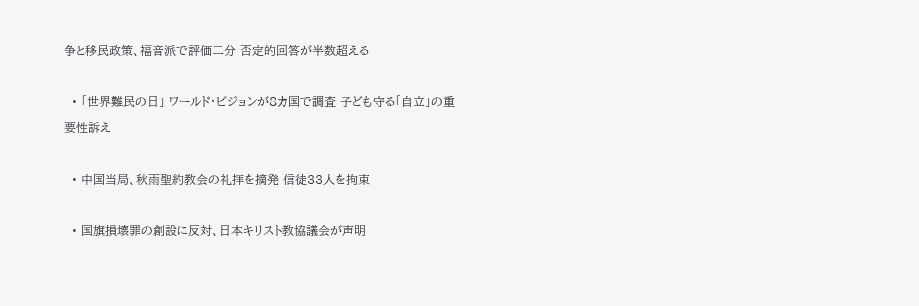争と移民政策、福音派で評価二分 否定的回答が半数超える

  • 「世界難民の日」 ワールド・ビジョンが8カ国で調査 子ども守る「自立」の重要性訴え

  • 中国当局、秋雨聖約教会の礼拝を摘発 信徒33人を拘束

  • 国旗損壊罪の創設に反対、日本キリスト教協議会が声明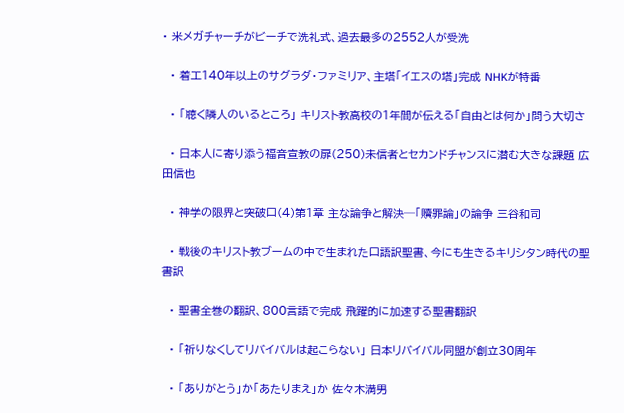• 米メガチャーチがビーチで洗礼式、過去最多の2552人が受洗

  • 着工140年以上のサグラダ・ファミリア、主塔「イエスの塔」完成 NHKが特番

  • 「聴く隣人のいるところ」 キリスト教高校の1年間が伝える「自由とは何か」問う大切さ

  • 日本人に寄り添う福音宣教の扉(250)未信者とセカンドチャンスに潜む大きな課題 広田信也

  • 神学の限界と突破口(4)第1章 主な論争と解決─「贖罪論」の論争 三谷和司

  • 戦後のキリスト教ブームの中で生まれた口語訳聖書、今にも生きるキリシタン時代の聖書訳

  • 聖書全巻の翻訳、800言語で完成 飛躍的に加速する聖書翻訳

  • 「祈りなくしてリバイバルは起こらない」 日本リバイバル同盟が創立30周年

  • 「ありがとう」か「あたりまえ」か 佐々木満男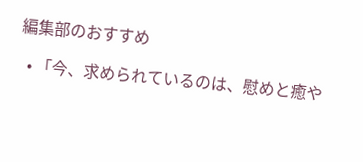編集部のおすすめ

  • 「今、求められているのは、慰めと癒や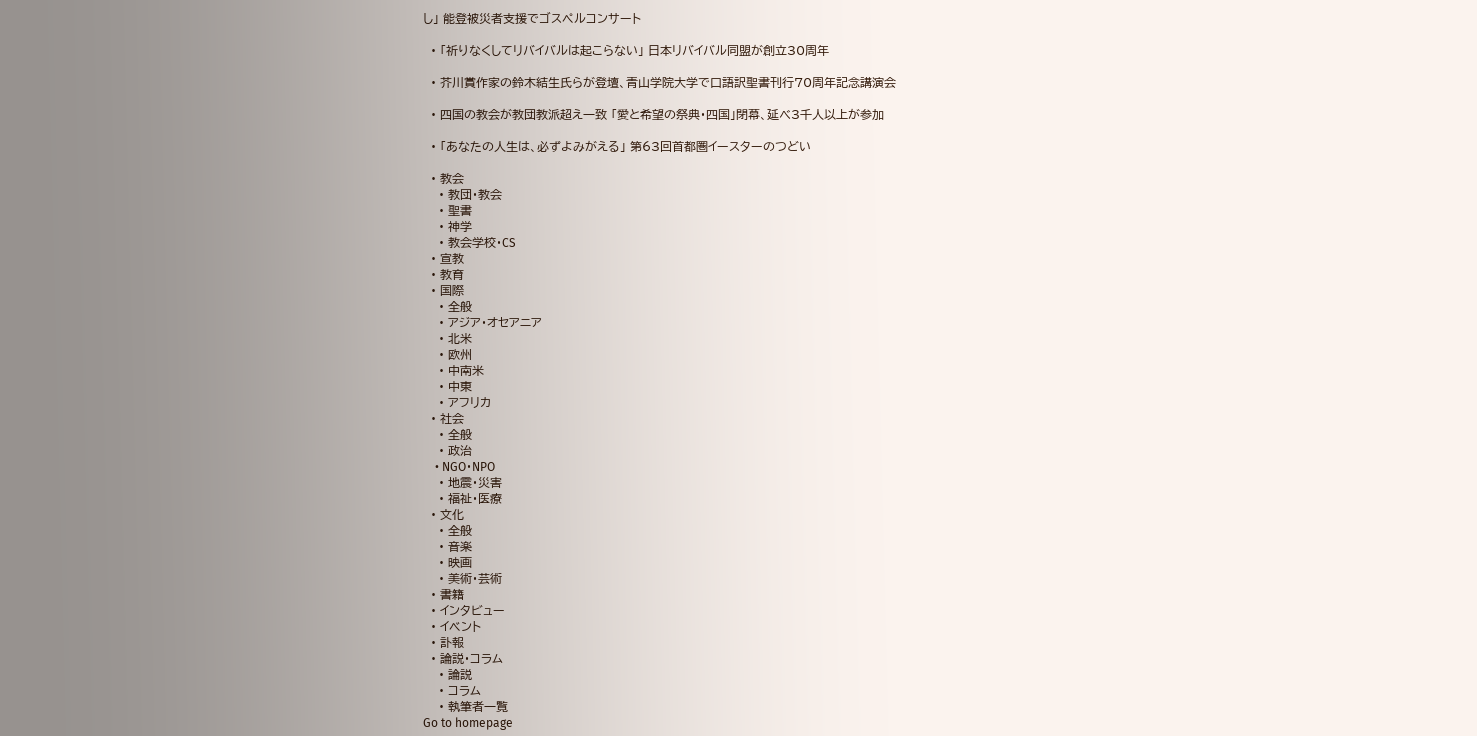し」 能登被災者支援でゴスペルコンサート

  • 「祈りなくしてリバイバルは起こらない」 日本リバイバル同盟が創立30周年

  • 芥川賞作家の鈴木結生氏らが登壇、青山学院大学で口語訳聖書刊行70周年記念講演会

  • 四国の教会が教団教派超え一致 「愛と希望の祭典・四国」閉幕、延べ3千人以上が参加

  • 「あなたの人生は、必ずよみがえる」 第63回首都圏イースターのつどい

  • 教会
    • 教団・教会
    • 聖書
    • 神学
    • 教会学校・CS
  • 宣教
  • 教育
  • 国際
    • 全般
    • アジア・オセアニア
    • 北米
    • 欧州
    • 中南米
    • 中東
    • アフリカ
  • 社会
    • 全般
    • 政治
    • NGO・NPO
    • 地震・災害
    • 福祉・医療
  • 文化
    • 全般
    • 音楽
    • 映画
    • 美術・芸術
  • 書籍
  • インタビュー
  • イベント
  • 訃報
  • 論説・コラム
    • 論説
    • コラム
    • 執筆者一覧
Go to homepage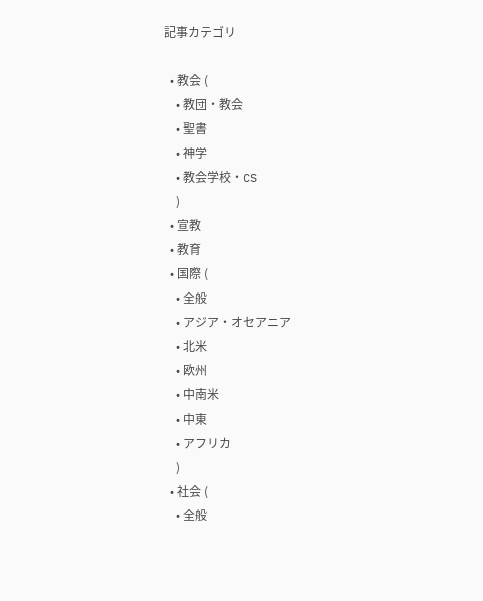記事カテゴリ

  • 教会 (
    • 教団・教会
    • 聖書
    • 神学
    • 教会学校・CS
    )
  • 宣教
  • 教育
  • 国際 (
    • 全般
    • アジア・オセアニア
    • 北米
    • 欧州
    • 中南米
    • 中東
    • アフリカ
    )
  • 社会 (
    • 全般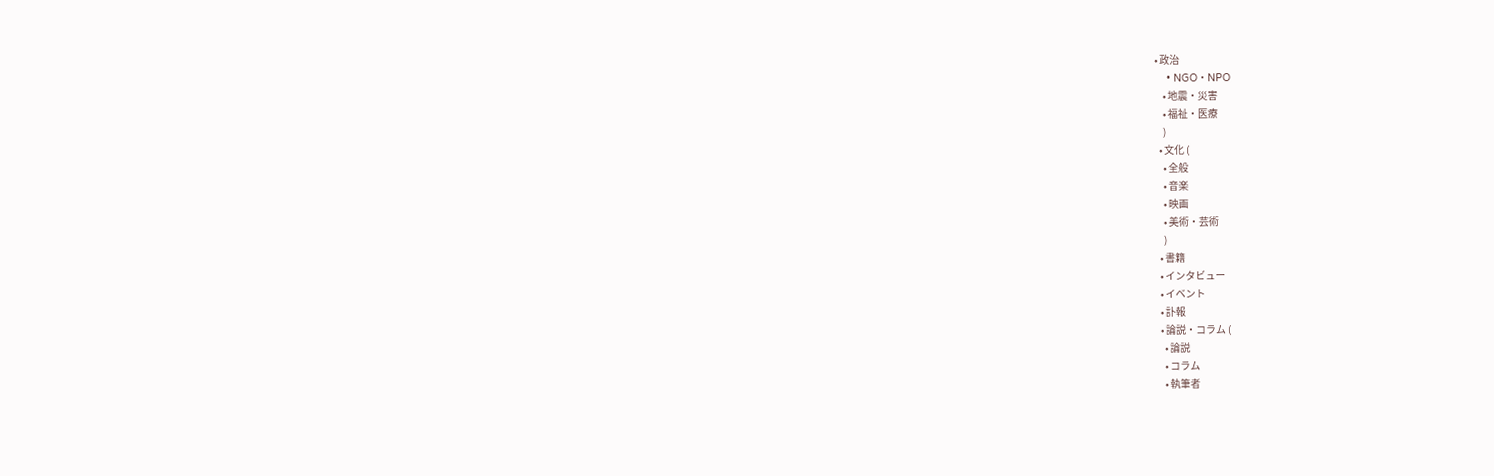• 政治
    • NGO・NPO
    • 地震・災害
    • 福祉・医療
    )
  • 文化 (
    • 全般
    • 音楽
    • 映画
    • 美術・芸術
    )
  • 書籍
  • インタビュー
  • イベント
  • 訃報
  • 論説・コラム (
    • 論説
    • コラム
    • 執筆者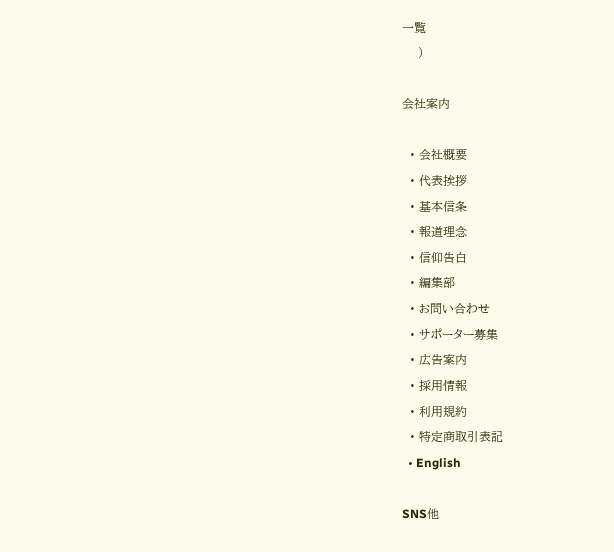一覧
    )

会社案内

  • 会社概要
  • 代表挨拶
  • 基本信条
  • 報道理念
  • 信仰告白
  • 編集部
  • お問い合わせ
  • サポーター募集
  • 広告案内
  • 採用情報
  • 利用規約
  • 特定商取引表記
  • English

SNS他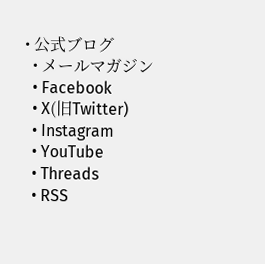• 公式ブログ
  • メールマガジン
  • Facebook
  • X(旧Twitter)
  • Instagram
  • YouTube
  • Threads
  • RSS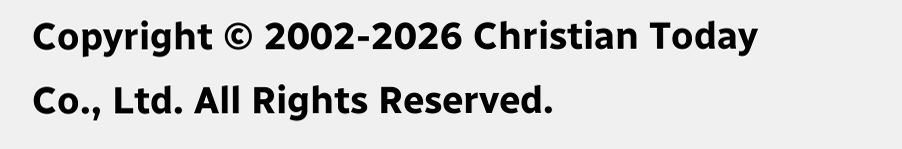Copyright © 2002-2026 Christian Today Co., Ltd. All Rights Reserved.